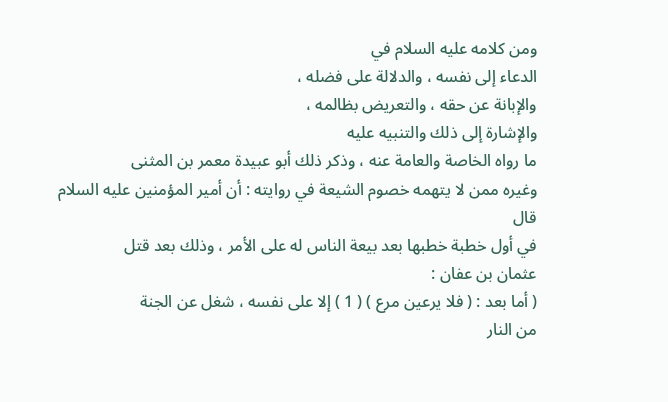ومن كلامه عليه السلام في
الدعاء إلى نفسه ، والدلالة على فضله ،
والإبانة عن حقه ، والتعريض بظالمه ،
والإشارة إلى ذلك والتنبيه عليه
ما رواه الخاصة والعامة عنه ، وذكر ذلك أبو عبيدة معمر بن المثنى
وغيره ممن لا يتهمه خصوم الشيعة في روايته : أن أمير المؤمنين عليه السلام قال
في أول خطبة خطبها بعد بيعة الناس له على الأمر ، وذلك بعد قتل
عثمان بن عفان :
( أما بعد : ( فلا يرعين مرع ) ( 1 ) إلا على نفسه ، شغل عن الجنة
من النار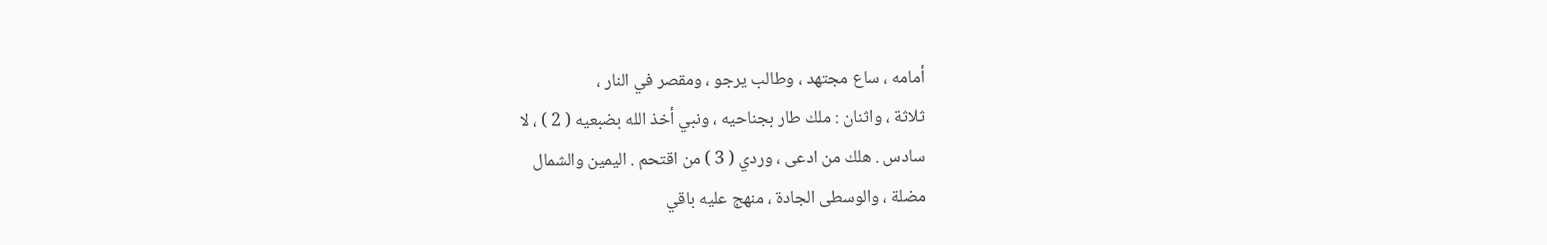أمامه ، ساع مجتهد ، وطالب يرجو ، ومقصر في النار ،
ثلاثة ، واثنان : ملك طار بجناحيه ، ونبي أخذ الله بضبعيه ( 2 ) ، لا
سادس . هلك من ادعى ، وردي ( 3 ) من اقتحم . اليمين والشمال
مضلة ، والوسطى الجادة ، منهج عليه باقي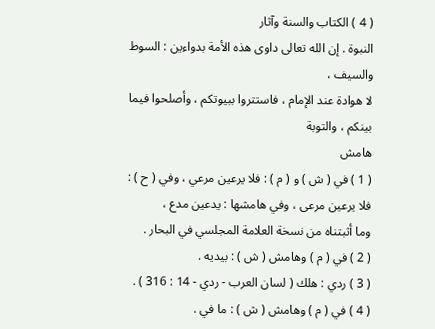( 4 ) الكتاب والسنة وآثار
النبوة . إن الله تعالى داوى هذه الأمة بدواءين : السوط والسيف ،
لا هوادة عند الإمام ، فاستتروا ببيوتكم ، وأصلحوا فيما بينكم ، والتوبة
هامش
( 1 ) في ( ش ) و ( م ) : فلا يرعين مرعي ، وفي ( ح ) : فلا يرعين مرعى ، وفي هامشها : يدعين مدع ،
وما أثبتناه من نسخة العلامة المجلسي في البحار .
( 2 ) في ( م ) وهامش ( ش ) : بيديه .
( 3 ) ردي : هلك ( لسان العرب - ردي - 14 : 316 ) .
( 4 ) في ( م ) وهامش ( ش ) : ما في .